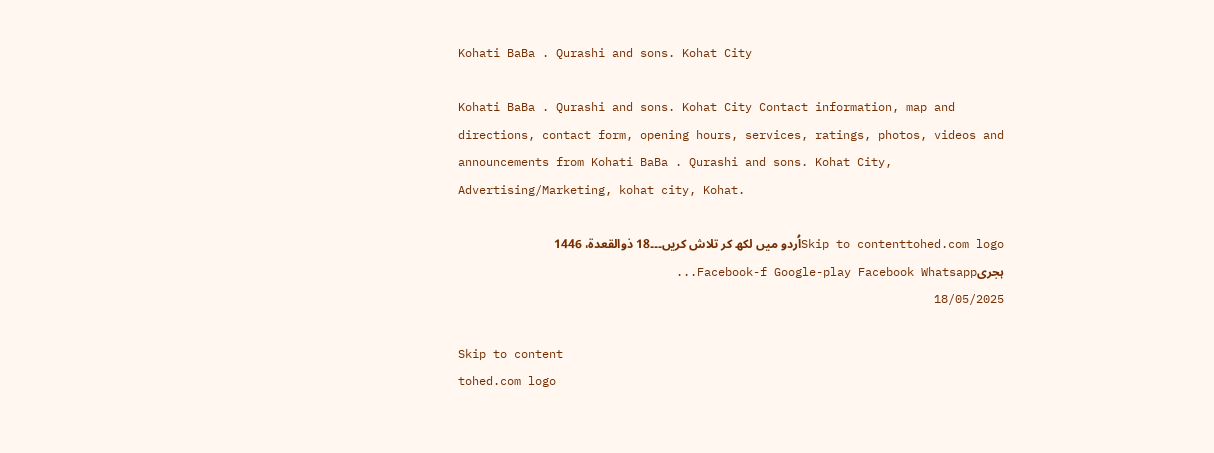Kohati BaBa . Qurashi and sons. Kohat City

Kohati BaBa . Qurashi and sons. Kohat City Contact information, map and directions, contact form, opening hours, services, ratings, photos, videos and announcements from Kohati BaBa . Qurashi and sons. Kohat City, Advertising/Marketing, kohat city, Kohat.

Skip to contenttohed.com logoاُردو میں لکھ کر تلاش کریں۔۔۔18 ذوالقعدۃ، 1446 ہجریFacebook-f Google-play Facebook Whatsapp...
18/05/2025

Skip to content
tohed.com logo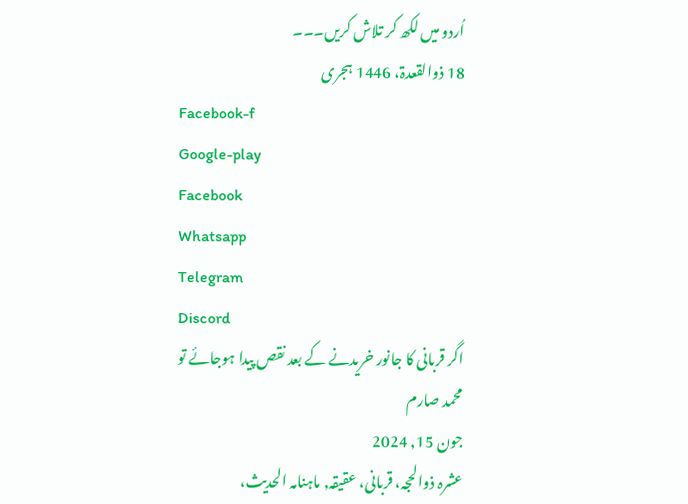اُردو میں لکھ کر تلاش کریں۔۔۔
18 ذوالقعدۃ، 1446 ہجری
Facebook-f
Google-play
Facebook
Whatsapp
Telegram
Discord
اگر قربانی کا جانور خریدنے کے بعد نقص پیدا ہوجائے تو
محمد صارم
جون 15, 2024
عشرہ ذوالحجہ، قربانی، عقیقہ, ماہنامہ الحدیث،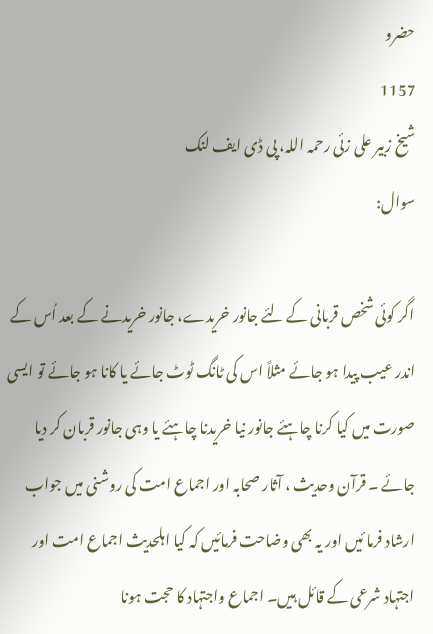حضرو
1157
شیخ زبیر علی زئی رحمہ اللہ، پی ڈی ایف لنک
سوال:

اگر کوئی شخص قربانی کے لئے جانور خریدے، جانور خریدنے کے بعد اُس کے اندر عیب پیدا ہو جائے مثلاً اس کی ٹانگ ٹوٹ جائے یا کانا ہو جائے تو ایسی صورت میں کیا کرنا چاہئے جانور نیا خریدنا چاہئے یا وہی جانور قربان کر دیا جائے ۔ قرآن وحدیث ، آثار صحابہ اور اجماع امت کی روشنی میں جواب ارشاد فرما ئیں اور یہ بھی وضاحت فرمائیں کہ کیا اہلحدیث اجماع امت اور اجتہاد شرعی کے قائل ہیں۔ اجماع واجتہاد کا حجت ہونا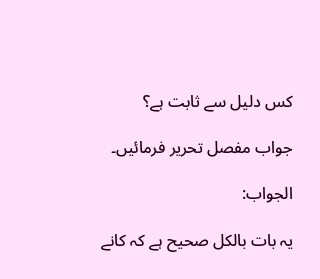کس دلیل سے ثابت ہے؟

جواب مفصل تحریر فرمائیں۔

الجواب:

یہ بات بالکل صحیح ہے کہ کانے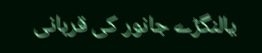یالنگڑے جانور کی قربانی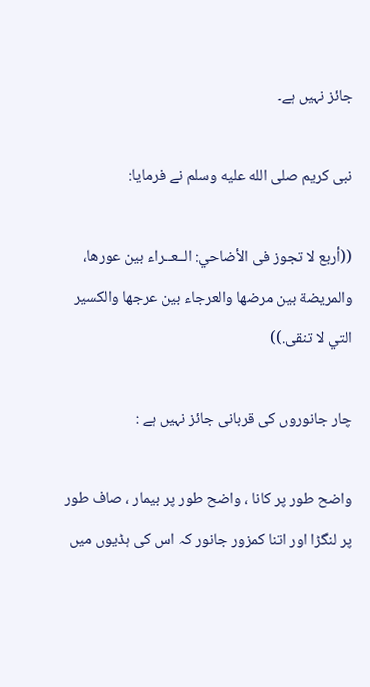جائز نہیں ہے۔

نبی کریم صلى الله عليه وسلم نے فرمایا:

((أربع لا تجوز فى الأضاحي: الــعــراء بين عورها، والمريضة بين مرضها والعرجاء بين عرجها والكسير التي لا تنقى.))

چار جانوروں کی قربانی جائز نہیں ہے :

واضح طور پر کانا ، واضح طور پر بیمار ، صاف طور پر لنگڑا اور اتنا کمزور جانور کہ اس کی ہڈیوں میں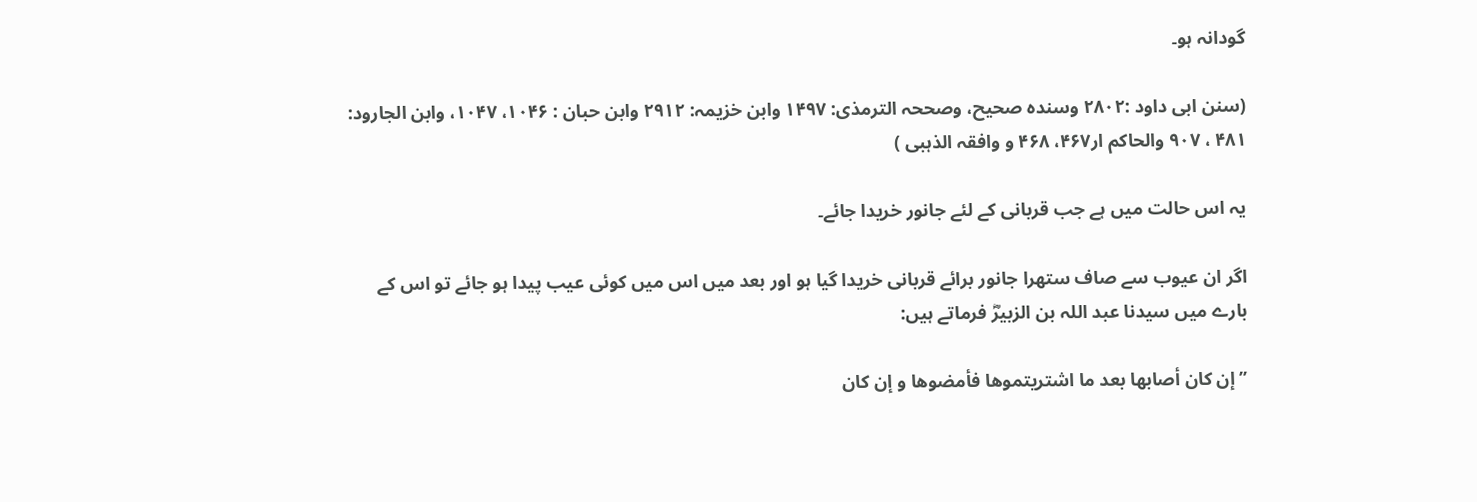گودانہ ہو۔

(سنن ابی داود :۲۸۰۲ وسنده صحیح، وصححہ الترمذی: ۱۴۹۷ وابن خزیمہ: ۲۹۱۲ وابن حبان : ۱۰۴۶، ۱۰۴۷، وابن الجارود: ۴۸۱ ، ۹۰۷ والحاکم ار۴۶۷، ۴۶۸ و وافقہ الذہبی )

یہ اس حالت میں ہے جب قربانی کے لئے جانور خریدا جائے۔

اگر ان عیوب سے صاف ستھرا جانور برائے قربانی خریدا گیا ہو اور بعد میں اس میں کوئی عیب پیدا ہو جائے تو اس کے بارے میں سیدنا عبد اللہ بن الزبیرؓ فرماتے ہیں:

’’ إن كان أصابها بعد ما اشتريتموها فأمضوها و إن كان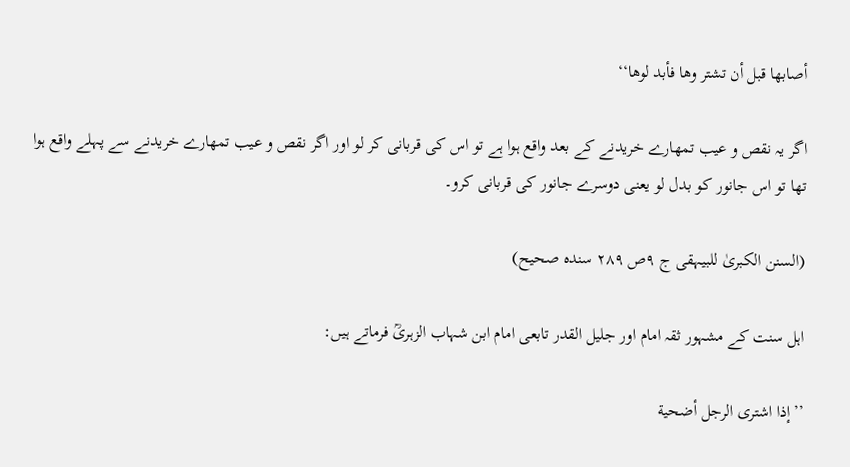أصابها قبل أن تشتر وها فأبد لوها‘‘

اگر یہ نقص و عیب تمھارے خریدنے کے بعد واقع ہوا ہے تو اس کی قربانی کر لو اور اگر نقص و عیب تمھارے خریدنے سے پہلے واقع ہوا تھا تو اس جانور کو بدل لو یعنی دوسرے جانور کی قربانی کرو۔

(السنن الکبریٰ للبیہقی ج ۹ص ۲۸۹ سندہ صحیح)

اہل سنت کے مشہور ثقہ امام اور جلیل القدر تابعی امام ابن شہاب الزہریؒ فرماتے ہیں:

’’إذا اشترى الرجل أضحية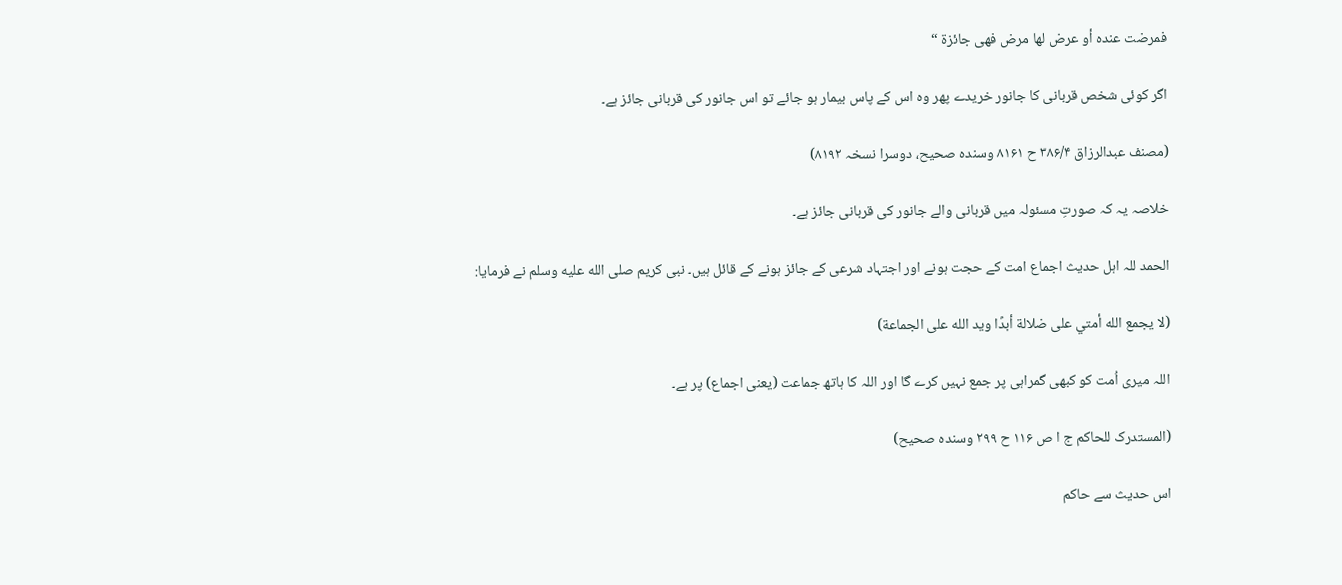فمرضت عنده أو عرض لها مرض فهى جائزة “

اگر کوئی شخص قربانی کا جانور خریدے پھر وہ اس کے پاس بیمار ہو جائے تو اس جانور کی قربانی جائز ہے۔

(مصنف عبدالرزاق ۳۸۶/۴ ح ۸۱۶۱ وسنده صحیح، دوسرا نسخہ ۸۱۹۲)

خلاصہ یہ کہ صورتِ مسئولہ میں قربانی والے جانور کی قربانی جائز ہے۔

الحمد للہ اہل حدیث اجماع امت کے حجت ہونے اور اجتہاد شرعی کے جائز ہونے کے قائل ہیں۔ نبی کریم صلى الله عليه وسلم نے فرمایا:

(لا يجمع الله أمتي على ضلالة أبدًا ويد الله على الجماعة)

اللہ میری اُمت کو کبھی گمراہی پر جمع نہیں کرے گا اور اللہ کا ہاتھ جماعت (یعنی اجماع) پر ہے۔

(المستدرک للحاکم ج ا ص ۱۱۶ ح ۲۹۹ وسندہ صحیح)

اس حدیث سے حاکم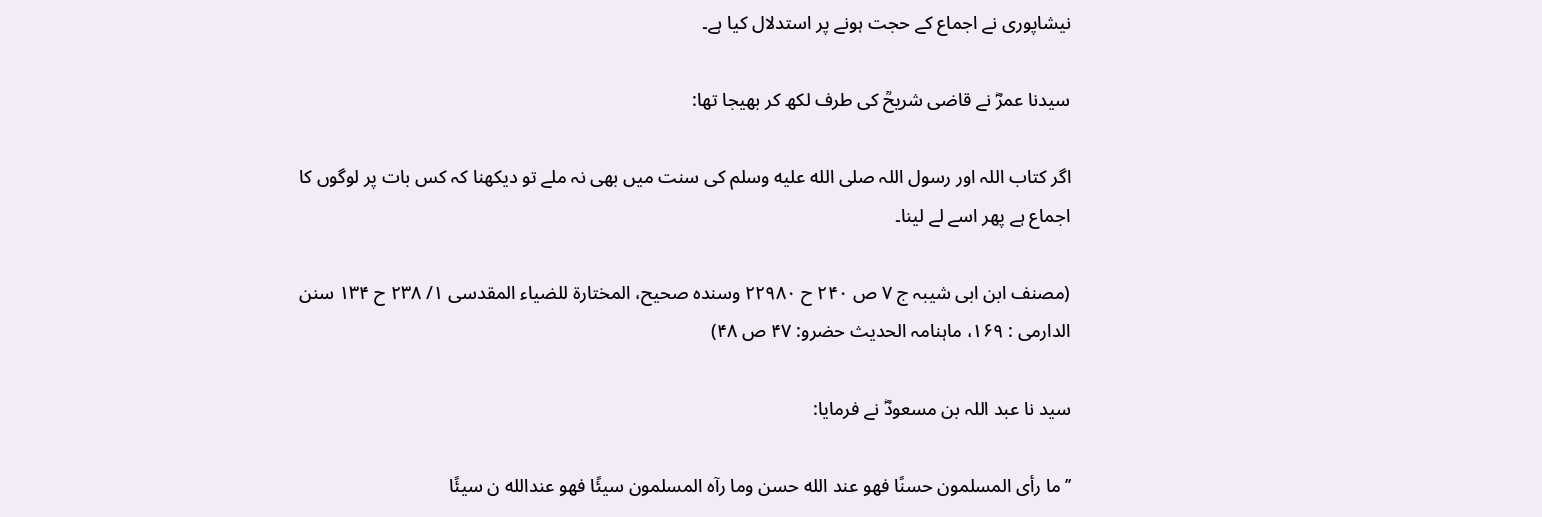نیشاپوری نے اجماع کے حجت ہونے پر استدلال کیا ہے۔

سیدنا عمرؓ نے قاضی شریحؒ کی طرف لکھ کر بھیجا تھا:

اگر کتاب اللہ اور رسول اللہ صلى الله عليه وسلم کی سنت میں بھی نہ ملے تو دیکھنا کہ کس بات پر لوگوں کا اجماع ہے پھر اسے لے لینا۔

(مصنف ابن ابی شیبہ ج ۷ ص ۲۴۰ ح ۲۲۹۸۰ وسنده صحیح، المختارة للضياء المقدسی ۱/ ۲۳۸ ح ۱۳۴ سنن الدارمی : ۱۶۹، ماہنامہ الحدیث حضرو: ۴۷ ص ۴۸)

سید نا عبد اللہ بن مسعودؓ نے فرمایا:

’’ما رأى المسلمون حسنًا فهو عند الله حسن وما رآه المسلمون سيئًا فهو عندالله ن سيئًا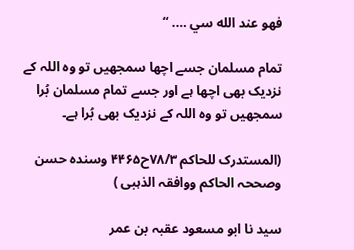فهو عند الله سي …. “

تمام مسلمان جسے اچھا سمجھیں تو وہ اللہ کے نزدیک بھی اچھا ہے اور جسے تمام مسلمان بُرا سمجھیں تو وہ اللہ کے نزدیک بھی بُرا ہے۔

(المستدرک للحاکم ۷۸/۳ح۴۴۶۵ وسنده حسن وصححہ الحاکم ووافقہ الذہبی )

سید نا ابو مسعود عقبہ بن عمر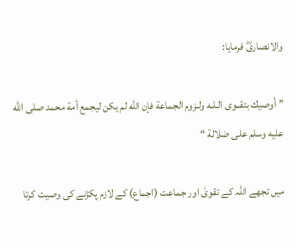والانصاریؓ فرمایا:

’’ أوصيك بتقــوى الـلـه ولـزوم الجماعة فإن الله لم يكن ليجمع أمة محمد صلى الله عليه وسلم على ضلالة “

میں تجھے اللہ کے تقویٰ اور جماعت (اجماع) کے لازم پکڑنے کی وصیت کرتا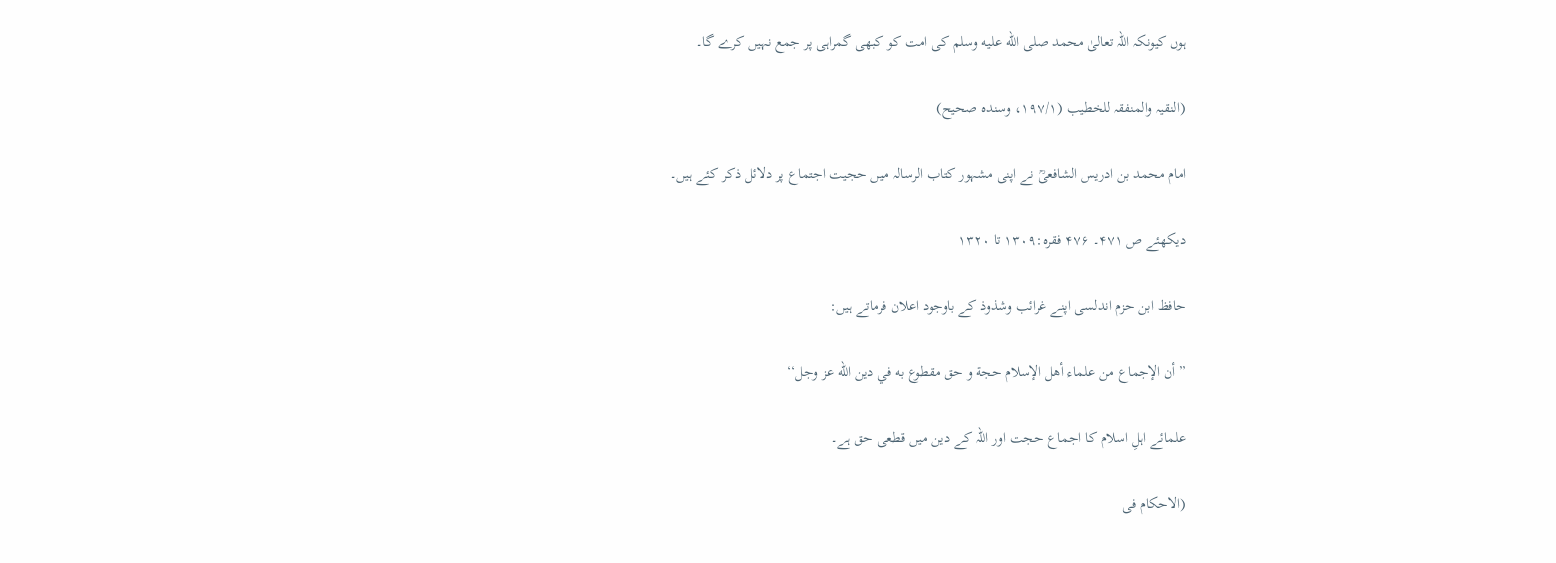ہوں کیونکہ اللہ تعالیٰ محمد صلى الله عليه وسلم کی امت کو کبھی گمراہی پر جمع نہیں کرے گا۔

(النقیہ والمنفقہ للخطیب (۱۹۷/۱، وسندہ صحیح)

امام محمد بن ادریس الشافعیؒ نے اپنی مشہور کتاب الرسالہ میں حجیت اجتماع پر دلائل ذکر کئے ہیں۔

دیکھئے ص ۴۷۱۔ ۴۷۶ فقرہ:۱۳۰۹ تا ۱۳۲۰

حافظ ابن حزم اندلسی اپنے غرائب وشذوذ کے باوجود اعلان فرماتے ہیں:

” أن الإجماع من علماء أهل الإسلام حجة و حق مقطوع به في دين الله عز وجل‘‘

علمائے اہلِ اسلام کا اجماع حجت اور اللہ کے دین میں قطعی حق ہے۔

(الاحکام فی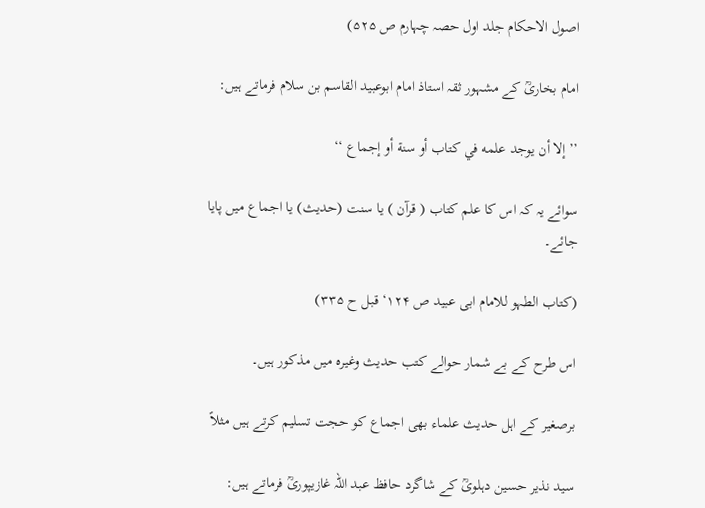اصول الاحکام جلد اول حصہ چہارم ص ۵۲۵)

امام بخاریؒ کے مشہور ثقہ استاذ امام ابوعبید القاسم بن سلام فرماتے ہیں:

’’ إلا أن يوجد علمه في كتاب أو سنة أو إجماع ‘‘

سوائے یہ کہ اس کا علم کتاب ( قرآن ) یا سنت (حدیث) یا اجماع میں پایا جائے۔

(کتاب الطہو للامام ابی عبید ص ۱۲۴‘ قبل ح ۳۳۵)

اس طرح کے بے شمار حوالے کتب حدیث وغیرہ میں مذکور ہیں۔

برصغیر کے اہل حدیث علماء بھی اجماع کو حجت تسلیم کرتے ہیں مثلاً

سید نذیر حسین دہلویؒ کے شاگرد حافظ عبد اللہ غازیپوریؒ فرماتے ہیں: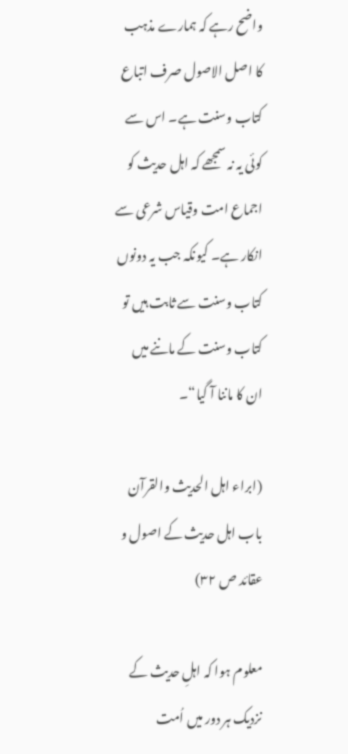واضح رہے کہ ہمارے مذہب کا اصل الاصول صرف اتباع کتاب وسنت ہے۔ اس سے کوئی یہ نہ سمجھے کہ اہل حدیث کو اجماع امت وقیاس شرعی سے انکار ہے۔ کیونکہ جب یہ دونوں کتاب وسنت سے ثابت ہیں تو کتاب وسنت کے ماننے میں ان کا ماننا آ گیا“۔

(ابراء اہل الحدیث والقرآن باب اہل حدیث کے اصول و عقائد ص ۳۲)

معلوم ہوا کہ اہلِ حدیث کے نزدیک ہر دور میں اُمت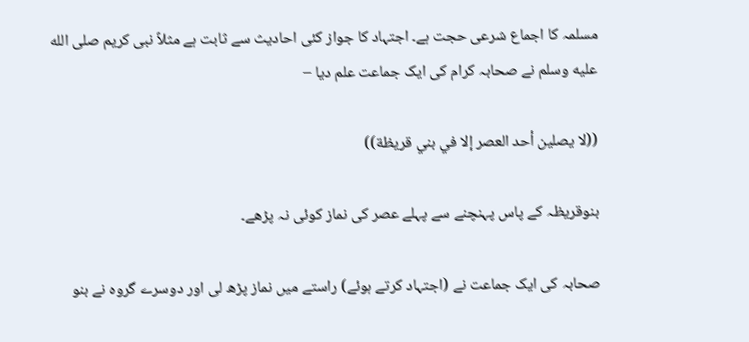مسلمہ کا اجماع شرعی حجت ہے۔ اجتہاد کا جواز کئی احادیث سے ثابت ہے مثلاً نبی کریم صلى الله عليه وسلم نے صحابہ کرام کی ایک جماعت علم ديا –

((لا يصلين أحد العصر إلا في بني قريظة))

بنوقریظہ کے پاس پہنچنے سے پہلے عصر کی نماز کوئی نہ پڑھے۔

صحابہ کی ایک جماعت نے (اجتہاد کرتے ہوئے) راستے میں نماز پڑھ لی اور دوسرے گروہ نے بنو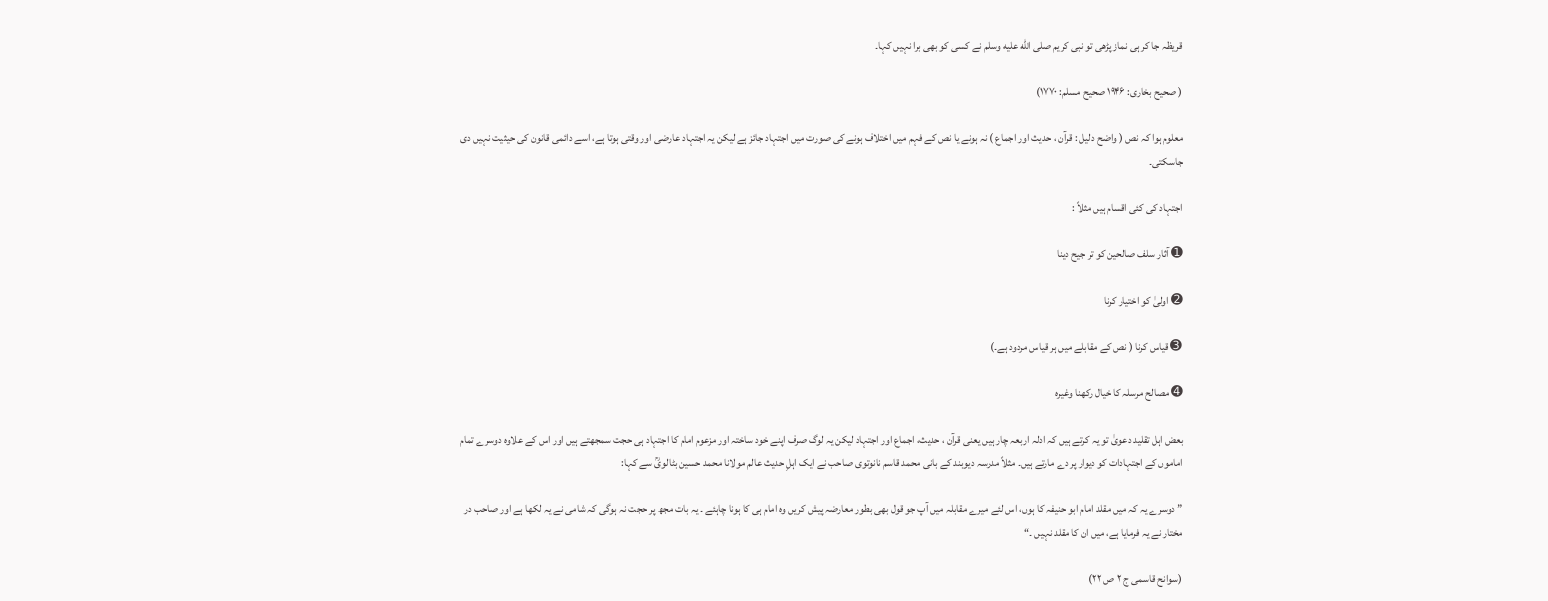قریظہ جا کر ہی نماز پڑھی تو نبی کریم صلى الله عليه وسلم نے کسی کو بھی برا نہیں کہا۔

( صحیح بخاری: ۱۹۴۶ صحیح مسلم: ۱۷۷۰)

معلوم ہوا کہ نص ( واضح دلیل : قرآن ، حدیث اور اجماع ) نہ ہونے یا نص کے فہم میں اختلاف ہونے کی صورت میں اجتہاد جائز ہے لیکن یہ اجتہاد عارضی اور وقتی ہوتا ہے، اسے دائمی قانون کی حیثیت نہیں دی جاسکتی۔

اجتہاد کی کئی اقسام ہیں مثلاً :

➊ آثار سلف صالحین کو تر جیح دینا

➋ اولیٰ کو اختیار کرنا

➌ قیاس کرنا ( نص کے مقابلے میں ہر قیاس مردود ہے۔)

➍ مصالح مرسلہ کا خیال رکھنا وغیرہ

بعض اہل تقلید دعویٰ تو یہ کرتے ہیں کہ ادلہ اربعہ چار ہیں یعنی قرآن ، حدیث، اجماع اور اجتہاد لیکن یہ لوگ صرف اپنے خود ساختہ اور مزعوم امام کا اجتہاد ہی حجت سمجھتے ہیں اور اس کے علاوہ دوسرے تمام اماموں کے اجتہادات کو دیوار پر دے مارتے ہیں۔ مثلاً مدرسہ دیوبند کے بانی محمد قاسم نانوتوی صاحب نے ایک اہلِ حدیث عالم مولانا محمد حسین بٹالویؒ سے کہا:

” دوسرے یہ کہ میں مقلد امام ابو حنیفہ کا ہوں، اس لئے میرے مقابلہ میں آپ جو قول بھی بطور معارضہ پیش کریں وہ امام ہی کا ہونا چاہئے ۔ یہ بات مجھ پر حجت نہ ہوگی کہ شامی نے یہ لکھا ہے اور صاحب در مختار نے یہ فرمایا ہے، میں ان کا مقلد نہیں ۔“

(سوانح قاسمی ج ۲ ص ۲۲)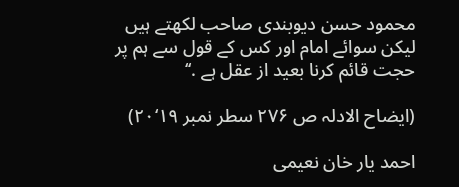محمود حسن دیوبندی صاحب لکھتے ہیں لیکن سوائے امام اور کس کے قول سے ہم پر حجت قائم کرنا بعید از عقل ہے .‘‘

(ایضاح الادلہ ص ۲۷۶ سطر نمبر ۱۹‘۲۰)

احمد یار خان نعیمی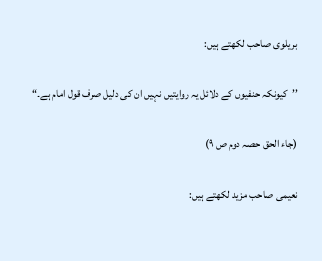بریلوی صاحب لکھتے ہیں:

’’کیونکہ حنفیوں کے دلائل یہ روایتیں نہیں ان کی دلیل صرف قول امام ہے۔“

(جاء الحق حصہ دوم ص ۹)

نعیمی صاحب مزید لکھتے ہیں: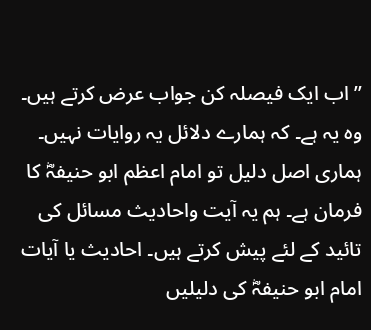’’ اب ایک فیصلہ کن جواب عرض کرتے ہیں۔ وہ یہ ہے۔ کہ ہمارے دلائل یہ روایات نہیں۔ ہماری اصل دلیل تو امام اعظم ابو حنیفہؓ کا فرمان ہے۔ ہم یہ آیت واحادیث مسائل کی تائید کے لئے پیش کرتے ہیں۔ احادیث یا آیات امام ابو حنیفہؓ کی دلیلیں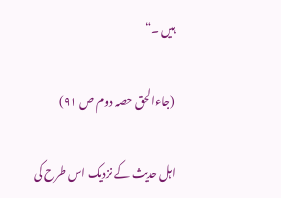ہیں ۔“

(جاءالحق حصہ دوم ص ۹۱)

اہل حدیث کے نزدیک اس طرح کی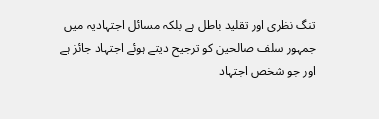تنگ نظری اور تقلید باطل ہے بلکہ مسائل اجتہادیہ میں جمہور سلف صالحین کو ترجیح دیتے ہوئے اجتہاد جائز ہے اور جو شخص اجتہاد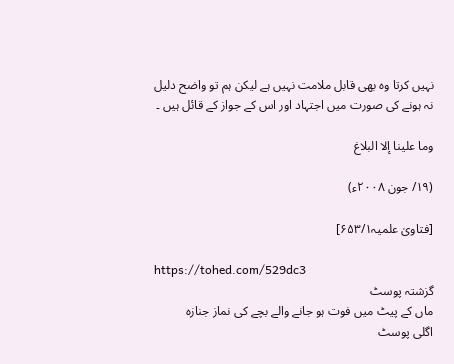نہیں کرتا وہ بھی قابل ملامت نہیں ہے لیکن ہم تو واضح دلیل نہ ہونے کی صورت میں اجتہاد اور اس کے جواز کے قائل ہیں ۔

وما علينا إلا البلاغ

(۱۹/ جون ۲۰۰۸ء)

[فتاویٰ علمیہ۶۵۳/۱]

https://tohed.com/529dc3
گزشتہ پوسٹ
ماں کے پیٹ میں فوت ہو جانے والے بچے کی نماز جنازہ
اگلی پوسٹ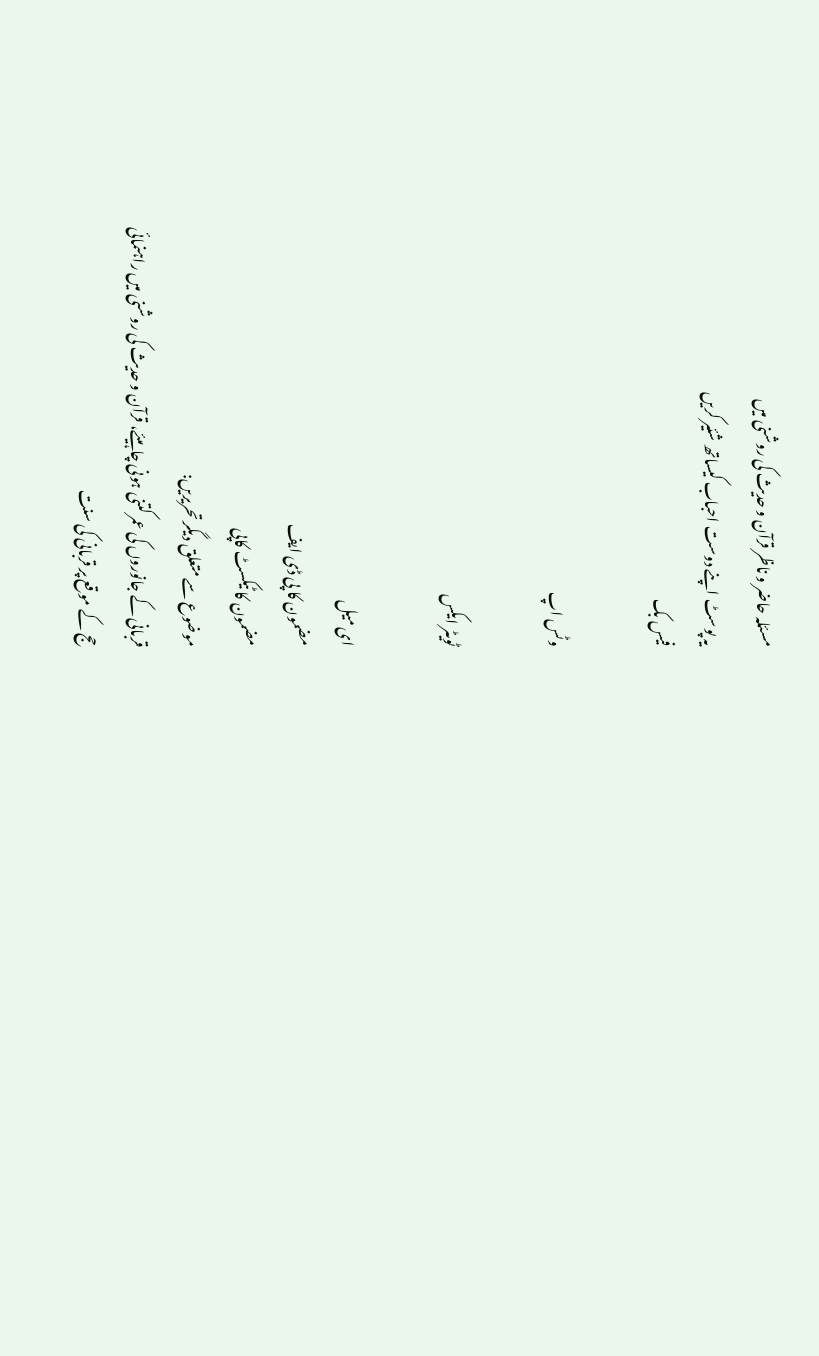مسئلہ حاضر و ناظر قرآن و حدیث کی روشنی میں
یہ پوسٹ اپنے دوست احباب کیساتھ شئیر کریں
فیس بک

وٹس اپ

ٹویٹر ایکس

ای میل
مضمون کا پی ڈی ایف
مضمون کا ٹیکسٹ کاپی
موضوع سے متعلق دیگر تحریریں:
قربانی کے جانوروں کی عمر کتنی ہونی چاہیئے، قرآن و حدیث کی روشنی میں راہنمائی
حج کے موقع پر قربانی کی سنت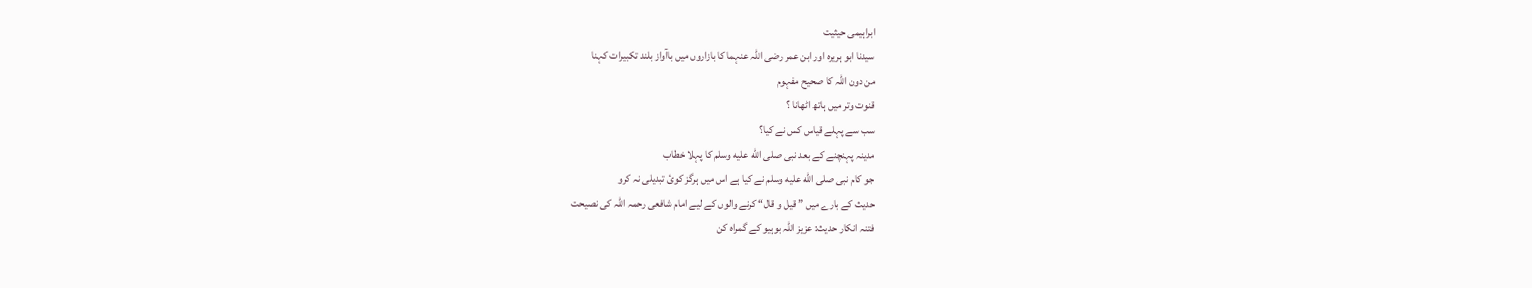ابراہیمی حیثیت
سیدنا ابو ہریرہ اور ابن عمر رضی اللہ عنہما کا بازاروں میں باآواز بلند تکبیرات کہنا
من دون اللہ کا صحیح مفہوم
قنوت وتر میں ہاتھ اٹھانا ؟
سب سے پہلے قیاس کس نے کیا؟
مدینہ پہنچنے کے بعد نبی صلى الله عليه وسلم کا پہلا خطاب
جو کام نبی صلى الله عليه وسلم نے کیا ہے اس میں ہرگز کوئ تبدیلی نہ کرو
حدیث کے بارے میں ” قیل و قال“ کرنے والوں کے لیے امام شافعی رحمہ اللہ کی نصیحت
فتنہ انکار حدیث: عزیز اللہ بوہیو کے گمراہ کن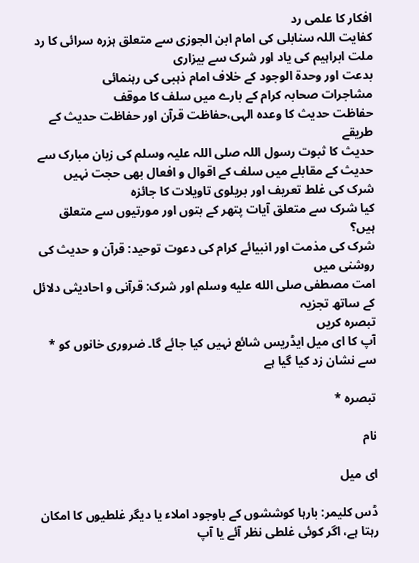افکار کا علمی رد
کفایت اللہ سنابلی کی امام ابن الجوزی سے متعلق ہزرہ سرائی کا رد
ملت ابراہیم کی یاد اور شرک سے بیزاری
بدعت اور وحدۃ الوجود کے خلاف امام ذہبی کی رہنمائی
مشاجرات صحابہ کرام کے بارے میں سلف کا موقف
حفاظت حدیث کا وعدہ الہی،حفاظت قرآن اور حفاظت حدیث کے طریقے
حدیث کا ثبوت رسول اللہ صلی اللہ علیہ وسلم کی زبان مبارک سے
حدیث کے مقابلے میں سلف کے اقوال و افعال بھی حجت نہیں
شرک کی غلط تعریف اور بریلوی تاویلات کا جائزہ
کیا شرک سے متعلق آیات پتھر کے بتوں اور مورتیوں سے متعلق ہیں؟
شرک کی مذمت اور انبیائے کرام کی دعوت توحید: قرآن و حدیث کی روشنی میں
امت مصطفی صلى الله عليه وسلم اور شرک: قرآنی و احادیثی دلائل کے ساتھ تجزیہ
تبصرہ کریں
آپ کا ای میل ایڈریس شائع نہیں کیا جائے گا۔ ضروری خانوں کو * سے نشان زد کیا گیا ہے

تبصرہ *

نام

ای میل

ڈس کلیمر: بارہا کوششوں کے باوجود املاء یا دیگر غلطیوں کا امکان رہتا ہے، اگر کوئی غلطی نظر آئے یا آپ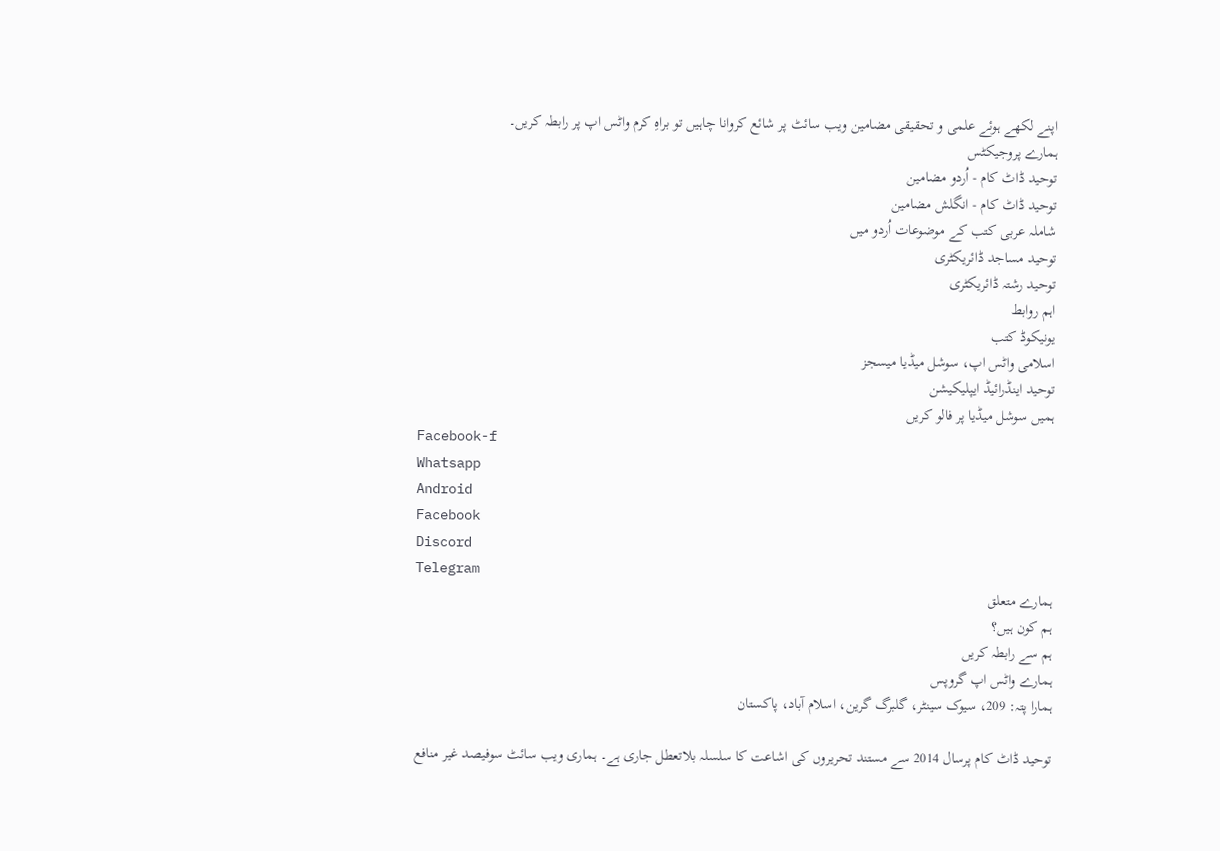اپنے لکھے ہوئے علمی و تحقیقی مضامین ویب سائٹ پر شائع کروانا چاہیں تو براہِ کرم واٹس اپ پر رابطہ کریں۔
ہمارے پروجیکٹس
توحید ڈاٹ کام - اُردو مضامین
توحید ڈاٹ کام - انگلش مضامین
شاملہ عربی کتب کے موضوعات اُردو میں
توحید مساجد ڈائریکٹری
توحید رشتہ ڈائریکٹری
اہم روابط
یونیکوڈ کتب
اسلامی واٹس اپ، سوشل میڈیا میسجز
توحید اینڈرائیڈ ایپلیکیشن
ہمیں سوشل میڈیا پر فالو کریں
Facebook-f
Whatsapp
Android
Facebook
Discord
Telegram
ہمارے متعلق
ہم کون ہیں؟
ہم سے رابطہ کریں
ہمارے واٹس اپ گروپس
ہمارا پتہ: 209، سیوک سینٹر، گلبرگ گرین، اسلام آباد، پاکستان

توحید ڈاٹ کام پرسال 2014 سے مستند تحریروں کی اشاعت کا سلسلہ بلاتعطل جاری ہے۔ ہماری ویب سائٹ سوفیصد غیر منافع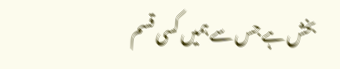بخش ہے جس سے ہمیں کسی قسم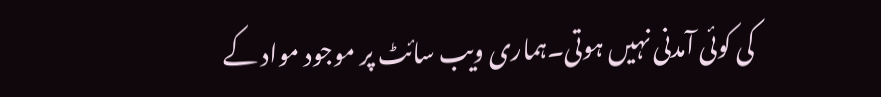کی کوئی آمدنی نہیں ہوتی۔ہماری ویب سائٹ پر موجود مواد کے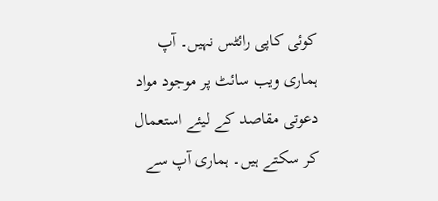کوئی کاپی رائٹس نہیں۔ آپ ہماری ویب سائٹ پر موجود مواد دعوتی مقاصد کے لیئے استعمال کر سکتے ہیں۔ ہماری آپ سے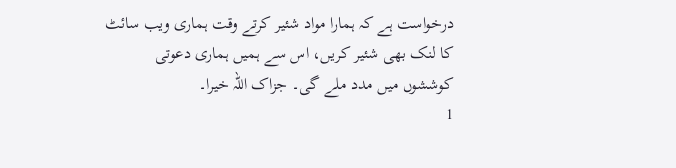درخواست ہے کہ ہمارا مواد شئیر کرتے وقت ہماری ویب سائٹ کا لنک بھی شئیر کریں، اس سے ہمیں ہماری دعوتی کوششوں میں مدد ملے گی۔ جزاک اللہ خیرا۔
1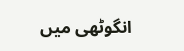انگوٹھی میں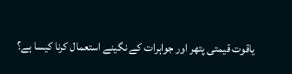یاقوت قیمتی پتھر اور جواہرات کے نگینے استعمال کرنا کیسا ہے؟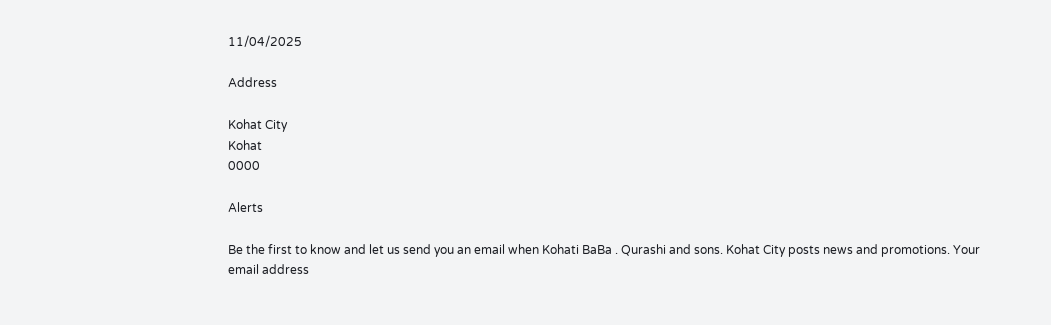11/04/2025

Address

Kohat City
Kohat
0000

Alerts

Be the first to know and let us send you an email when Kohati BaBa . Qurashi and sons. Kohat City posts news and promotions. Your email address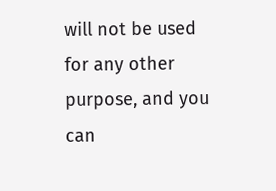will not be used for any other purpose, and you can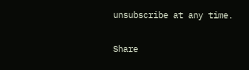unsubscribe at any time.

Share